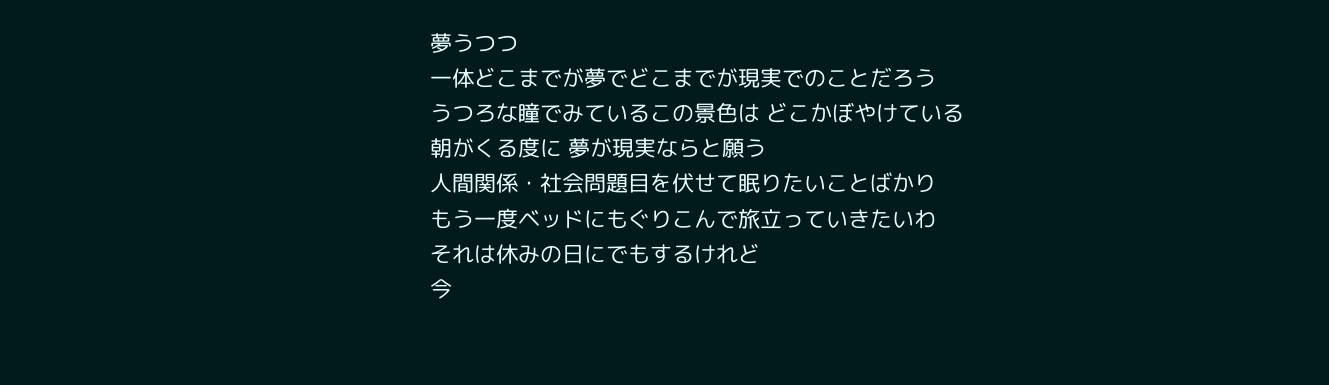夢うつつ
一体どこまでが夢でどこまでが現実でのことだろう
うつろな瞳でみているこの景色は どこかぼやけている
朝がくる度に 夢が現実ならと願う
人間関係・社会問題目を伏せて眠りたいことばかり
もう一度ベッドにもぐりこんで旅立っていきたいわ
それは休みの日にでもするけれど
今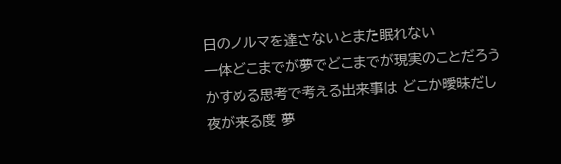日のノルマを達さないとまた眠れない
一体どこまでが夢でどこまでが現実のことだろう
かすめる思考で考える出来事は どこか曖昧だし
夜が来る度 夢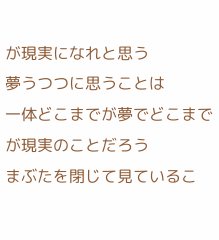が現実になれと思う
夢うつつに思うことは
一体どこまでが夢でどこまでが現実のことだろう
まぶたを閉じて見ているこ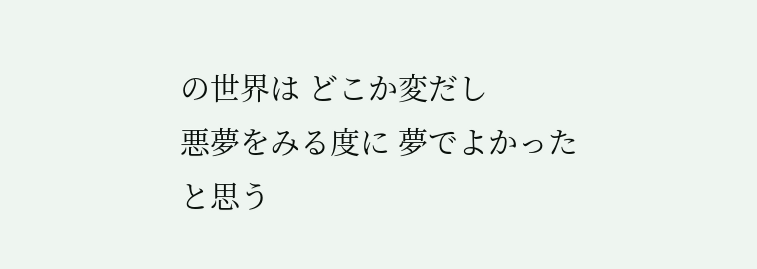の世界は どこか変だし
悪夢をみる度に 夢でよかったと思う